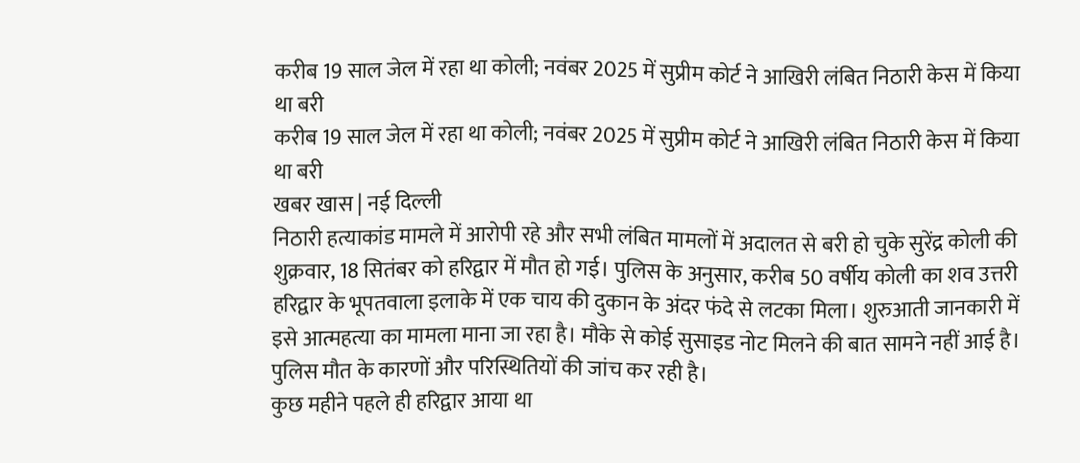करीब 19 साल जेल में रहा था कोली; नवंबर 2025 में सुप्रीम कोर्ट ने आखिरी लंबित निठारी केस में किया था बरी
करीब 19 साल जेल में रहा था कोली; नवंबर 2025 में सुप्रीम कोर्ट ने आखिरी लंबित निठारी केस में किया था बरी
खबर खास | नई दिल्ली
निठारी हत्याकांड मामले में आरोपी रहे और सभी लंबित मामलों में अदालत से बरी हो चुके सुरेंद्र कोली की शुक्रवार, 18 सितंबर को हरिद्वार में मौत हो गई। पुलिस के अनुसार, करीब 50 वर्षीय कोली का शव उत्तरी हरिद्वार के भूपतवाला इलाके में एक चाय की दुकान के अंदर फंदे से लटका मिला। शुरुआती जानकारी में इसे आत्महत्या का मामला माना जा रहा है। मौके से कोई सुसाइड नोट मिलने की बात सामने नहीं आई है। पुलिस मौत के कारणों और परिस्थितियों की जांच कर रही है।
कुछ महीने पहले ही हरिद्वार आया था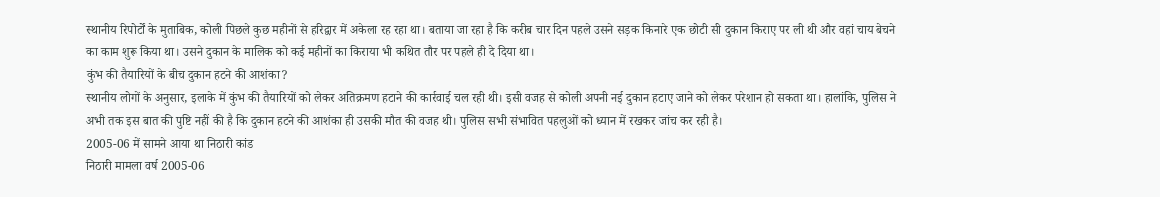स्थानीय रिपोर्टों के मुताबिक, कोली पिछले कुछ महीनों से हरिद्वार में अकेला रह रहा था। बताया जा रहा है कि करीब चार दिन पहले उसने सड़क किनारे एक छोटी सी दुकान किराए पर ली थी और वहां चाय बेचने का काम शुरू किया था। उसने दुकान के मालिक को कई महीनों का किराया भी कथित तौर पर पहले ही दे दिया था।
कुंभ की तैयारियों के बीच दुकान हटने की आशंका?
स्थानीय लोगों के अनुसार, इलाके में कुंभ की तैयारियों को लेकर अतिक्रमण हटाने की कार्रवाई चल रही थी। इसी वजह से कोली अपनी नई दुकान हटाए जाने को लेकर परेशान हो सकता था। हालांकि, पुलिस ने अभी तक इस बात की पुष्टि नहीं की है कि दुकान हटने की आशंका ही उसकी मौत की वजह थी। पुलिस सभी संभावित पहलुओं को ध्यान में रखकर जांच कर रही है।
2005-06 में सामने आया था निठारी कांड
निठारी मामला वर्ष 2005-06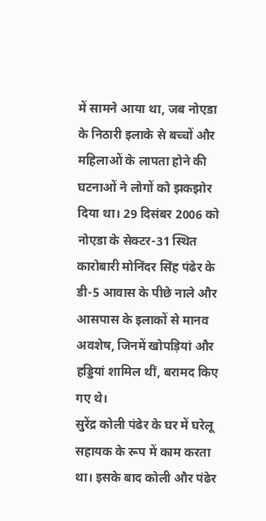में सामने आया था, जब नोएडा के निठारी इलाके से बच्चों और महिलाओं के लापता होने की घटनाओं ने लोगों को झकझोर दिया था। 29 दिसंबर 2006 को नोएडा के सेक्टर-31 स्थित कारोबारी मोनिंदर सिंह पंढेर के डी-5 आवास के पीछे नाले और आसपास के इलाकों से मानव अवशेष, जिनमें खोपड़ियां और हड्डियां शामिल थीं, बरामद किए गए थे।
सुरेंद्र कोली पंढेर के घर में घरेलू सहायक के रूप में काम करता था। इसके बाद कोली और पंढेर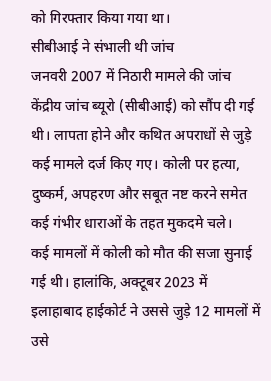को गिरफ्तार किया गया था।
सीबीआई ने संभाली थी जांच
जनवरी 2007 में निठारी मामले की जांच केंद्रीय जांच ब्यूरो (सीबीआई) को सौंप दी गई थी। लापता होने और कथित अपराधों से जुड़े कई मामले दर्ज किए गए। कोली पर हत्या, दुष्कर्म, अपहरण और सबूत नष्ट करने समेत कई गंभीर धाराओं के तहत मुकदमे चले।
कई मामलों में कोली को मौत की सजा सुनाई गई थी। हालांकि, अक्टूबर 2023 में इलाहाबाद हाईकोर्ट ने उससे जुड़े 12 मामलों में उसे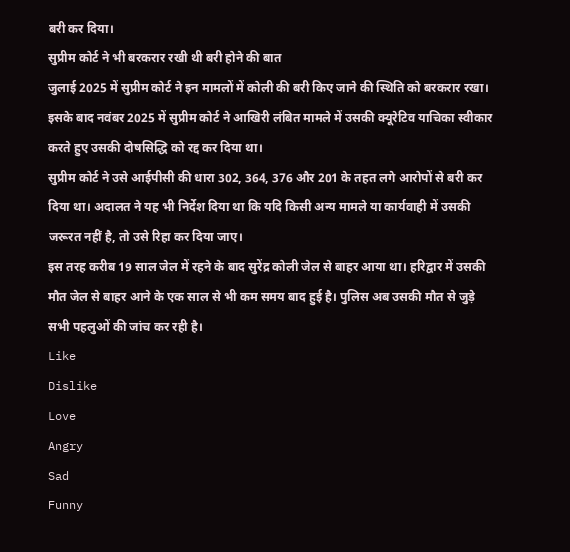बरी कर दिया।
सुप्रीम कोर्ट ने भी बरकरार रखी थी बरी होने की बात
जुलाई 2025 में सुप्रीम कोर्ट ने इन मामलों में कोली की बरी किए जाने की स्थिति को बरकरार रखा। इसके बाद नवंबर 2025 में सुप्रीम कोर्ट ने आखिरी लंबित मामले में उसकी क्यूरेटिव याचिका स्वीकार करते हुए उसकी दोषसिद्धि को रद्द कर दिया था।
सुप्रीम कोर्ट ने उसे आईपीसी की धारा 302, 364, 376 और 201 के तहत लगे आरोपों से बरी कर दिया था। अदालत ने यह भी निर्देश दिया था कि यदि किसी अन्य मामले या कार्यवाही में उसकी जरूरत नहीं है, तो उसे रिहा कर दिया जाए।
इस तरह करीब 19 साल जेल में रहने के बाद सुरेंद्र कोली जेल से बाहर आया था। हरिद्वार में उसकी मौत जेल से बाहर आने के एक साल से भी कम समय बाद हुई है। पुलिस अब उसकी मौत से जुड़े सभी पहलुओं की जांच कर रही है।
Like
Dislike
Love
Angry
Sad
Funny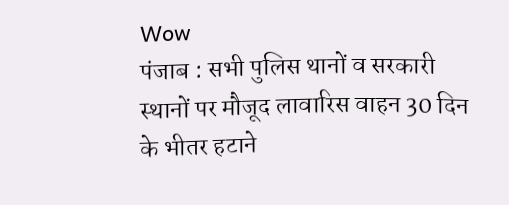Wow
पंजाब : सभी पुलिस थानों व सरकारी स्थानों पर मौजूद लावारिस वाहन 30 दिन के भीतर हटाने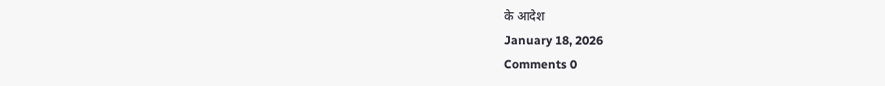के आदेश
January 18, 2026
Comments 0